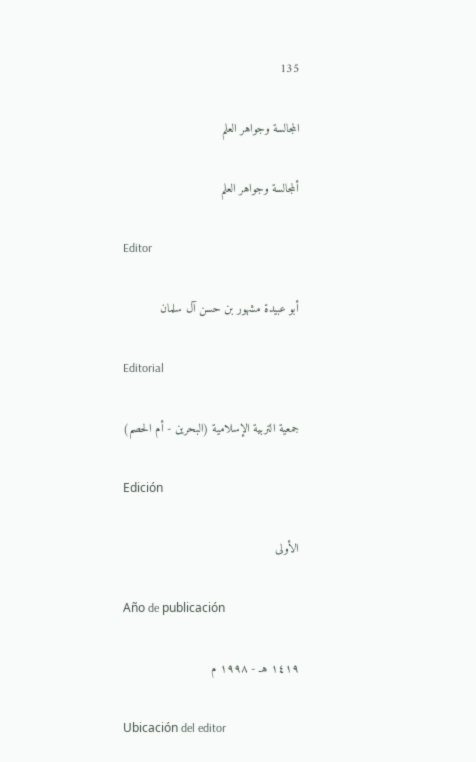135

المجالسة وجواهر العلم

ألمجالسة وجواهر العلم

Editor

أبو عبيدة مشهور بن حسن آل سلمان

Editorial

جمعية التربية الإسلامية (البحرين - أم الحصم)

Edición

الأولى

Año de publicación

١٤١٩ هـ - ١٩٩٨ م

Ubicación del editor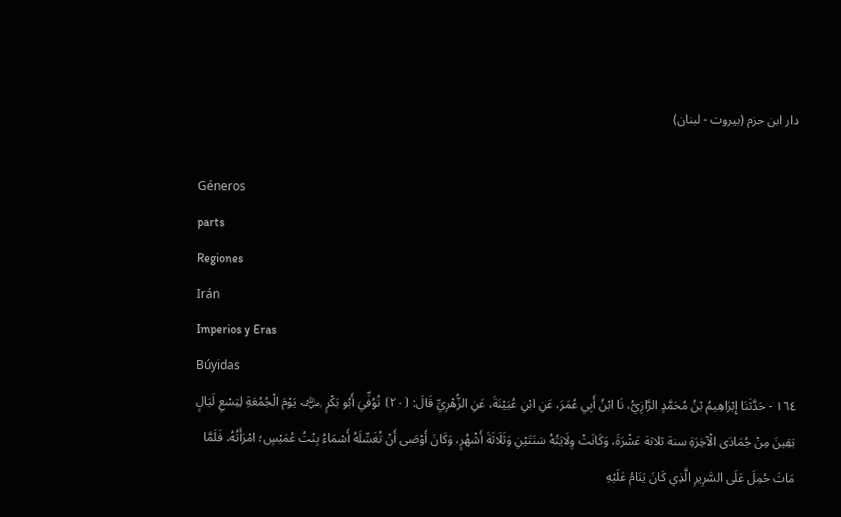دار ابن حزم (بيروت - لبنان)

Géneros
parts
Regiones
Irán
Imperios y Eras
Búyidas
١٦٤ - حَدَّثَنَا إِبْرَاهِيمُ بْنُ مُحَمَّدٍ الرَّازِيُّ، نَا ابْنُ أَبِي عُمَرَ، عَنِ ابْنِ عُيَيْنَةَ، عَنِ الزُّهْرِيِّ قَالَ: ⦗٢٠⦘ تُوُفِّيَ أَبُو بَكْرٍ ﵁ يَوْمَ الْجُمُعَةِ لِتِسْعِ لَيَالٍ بَقِينَ مِنْ جُمَادَى الْآخِرَةِ سنة ثلاثة عَشْرَةَ، وَكَانَتْ وِلَايَتُهُ سَنَتَيْنِ وَثَلَاثَةَ أَشْهُرٍ، وَكَانَ أَوْصَى أَنْ تُغَسِّلَهُ أَسْمَاءُ بِنْتُ عُمَيْسٍ؛ امْرَأَتُهُ، فَلَمَّا مَاتَ حُمِلَ عَلَى السَّرِيرِ الَّذِي كَانَ يَنَامُ عَلَيْهِ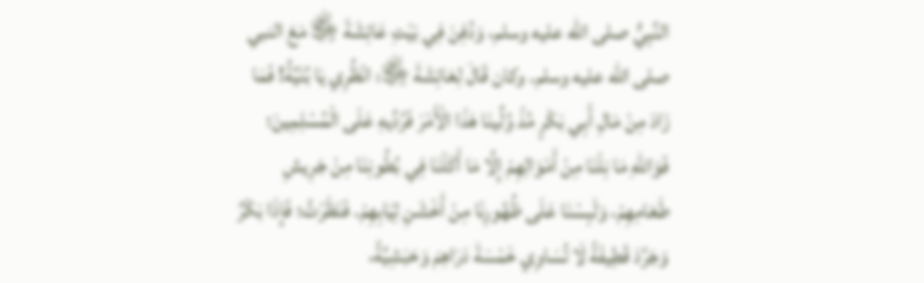النَّبِيُّ صلى الله عليه وسلم، وَدُفِنَ فِي بَيْتِ عَائِشَةَ ﵂ مَعَ النبي صلى الله عليه وسلم. وكان قَالَ لِعَائِشَةَ ﵂: انْظُرِي يَا بُنَيَّةُ! فَمَا زَادَ مِنْ مَالِ أَبِي بَكْرٍ مُذْ وُلِّينَا هَذَا الْأَمْرَ فَرُدِّيهِ عَلَى الْمُسْلِمِينَ؛ فَوَاللهِ مَا نِلْنَا مِنْ أَمْوَالِهِمْ إِلَّا مَا أَكَلْنَا فِي بُطُونِنَا مِنْ جَرِيشِ طَعَامِهِمْ، وَلَبِسْنَا عَلَى ظُهُورِنَا مِنْ أَخْشَنِ ثِيَابِهِمْ. فَنَظَرْتُ؛ فَإِذَا بَكْرٌ وَجَرَّدَ قَطِيفَةً لَا تُسَاوِي خَمْسَةَ دَرَاهِمَ وَحَبَشِيَّةً،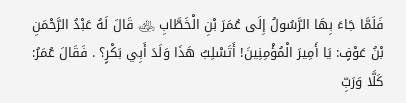فَلَمَّا جَاءَ بِهَا الرَّسُولُ إِلَى عُمَرَ بْنِ الْخَطَّابِ ﵁ قَالَ لَهُ عَبْدُ الرَّحْمَنِ بْنُ عَوْفٍ: يَا أَمِيرَ الْمُؤْمِنِينَ! أَتَسْلِبُ هَذَا وَلَدَ أَبِي بَكْرٍ؟ . فَقَالَ عُمَرُ: كَلَّا وَرَبِّ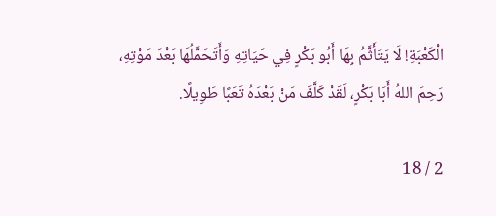الْكَعْبَةِ! لَا يَتَأَثَّمُ بِهَا أَبُو بَكْرٍ فِي حَيَاتِهِ وَأَتَحَمَّلُهَا بَعْدَ مَوْتِهِ، رَحِمَ اللهُ أَبَا بَكْرٍ، لَقَدْ كَلَّفَ مَنْ بَعْدَهُ تَعَبًا طَوِيلًا.

2 / 18